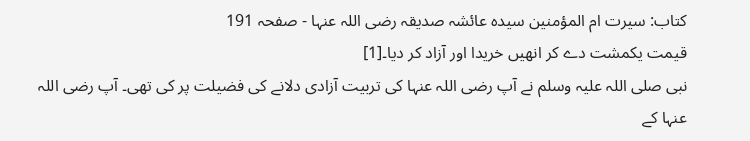کتاب: سیرت ام المؤمنین سیدہ عائشہ صدیقہ رضی اللہ عنہا - صفحہ 191
قیمت یکمشت دے کر انھیں خریدا اور آزاد کر دیا۔[1]
نبی صلی اللہ علیہ وسلم نے آپ رضی اللہ عنہا کی تربیت آزادی دلانے کی فضیلت پر کی تھی۔ آپ رضی اللہ عنہا کے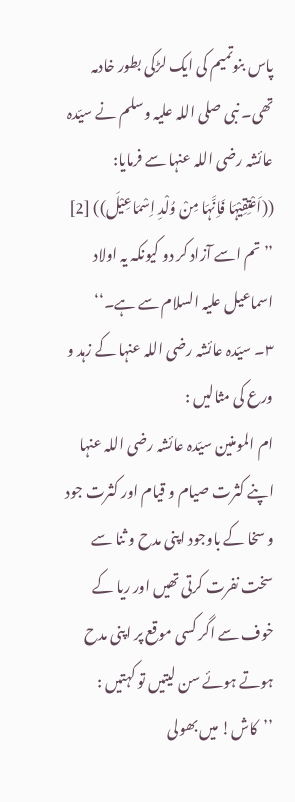پاس بنوتمیم کی ایک لڑکی بطور خادمہ تھی۔ نبی صلی اللہ علیہ وسلم نے سیّدہ عائشہ رضی اللہ عنہا سے فرمایا:
((اَعْتِقِیْہَا فَاِنَّہَا مِنْ وُلْدِ اِسْمَاعِیْلَ)) [2]
’’تم اسے آزاد کر دو کیونکہ یہ اولاد اسماعیل علیہ السلام سے ہے۔‘‘
۳۔ سیّدہ عائشہ رضی اللہ عنہا کے زہد و ورع کی مثالیں :
ام المومنین سیّدہ عائشہ رضی اللہ عنہا اپنے کثرت صیام و قیام اور کثرت جود و سخا کے باوجود اپنی مدح و ثنا سے سخت نفرت کرتی تھیں اور ریا کے خوف سے اگر کسی موقع پر اپنی مدح ہوتے ہوئے سن لیتیں تو کہتیں : ’’کاش! میں بھولی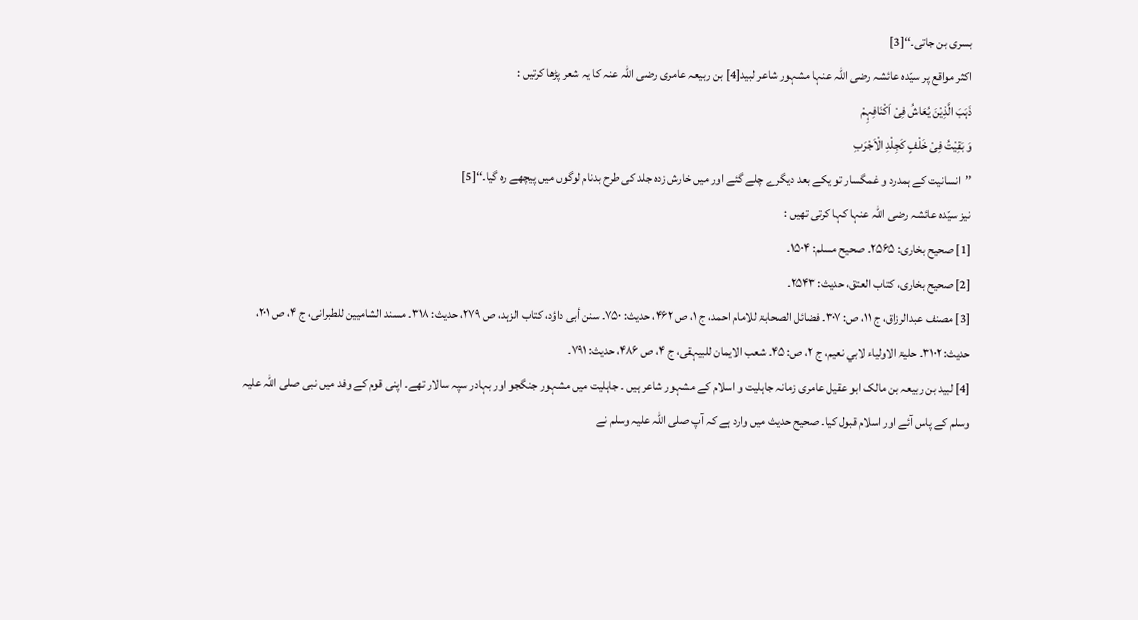بسری بن جاتی۔‘‘[3]
اکثر مواقع پر سیّدہ عائشہ رضی اللہ عنہا مشہور شاعر لبید[4] بن ربیعہ عامری رضی اللہ عنہ کا یہ شعر پڑھا کرتیں :
ذَہَبَ الَّذِیْنَ یُعَاشُ فِیْ اَکْنَافِہِمْ
وَ بَقِیْتُ فِیْ خَلْفٍ کَجِلْدِ الْاَجْرَبِ
’’انسانیت کے ہمدرد و غمگسار تو یکے بعد دیگرے چلے گئے اور میں خارش زدہ جلد کی طرح بدنام لوگوں میں پیچھے رہ گیا۔‘‘[5]
نیز سیّدہ عائشہ رضی اللہ عنہا کہا کرتی تھیں :
[1] صحیح بخاری: ۲۵۶۵۔ صحیح مسلم: ۱۵۰۴۔
[2] صحیح بخاری، کتاب العتق، حدیث: ۲۵۴۳۔
[3] مصنف عبدالرزاق، ج ۱۱، ص: ۳۰۷۔ فضائل الصحابۃ للامام احمد، ج ۱، ص ۴۶۲، حدیث: ۷۵۰۔ سنن أبی داؤد، کتاب الزہد، ص ۲۷۹، حدیث: ۳۱۸۔ مسند الشامیین للطبرانی، ج ۴، ص ۲۰۱، حدیث: ۳۱۰۲۔ حلیۃ الاولیاء لابي نعیم، ج ۲، ص: ۴۵۔ شعب الایمان للبیہقی، ج ۴، ص ۴۸۶، حدیث: ۷۹۱۔
[4] لبید بن ربیعہ بن مالک ابو عقیل عامری زمانہ جاہلیت و اسلام کے مشہور شاعر ہیں ۔ جاہلیت میں مشہور جنگجو اور بہادر سپہ سالار تھے۔ اپنی قوم کے وفد میں نبی صلی اللہ علیہ وسلم کے پاس آئے اور اسلام قبول کیا۔ صحیح حدیث میں وارد ہے کہ آپ صلی اللہ علیہ وسلم نے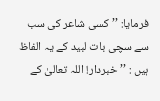فرمایا: ’’کسی شاعر کی سب سے سچی بات لبید کے یہ الفاظ ہیں : ’’خبردار! اللہ تعالیٰ کے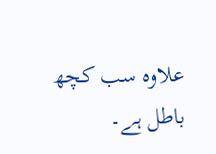علاوہ سب کچھ باطل ہے۔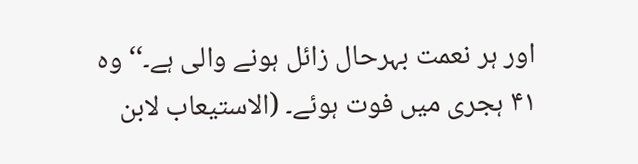اور ہر نعمت بہرحال زائل ہونے والی ہے۔‘‘ وہ ۴۱ ہجری میں فوت ہوئے۔ (الاستیعاب لابن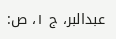عبدالبر، ج ۱، ص: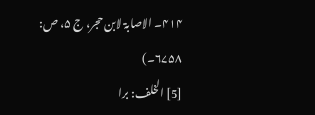۴۱۴۔ الاصابۃ لابن حجر، ج ۵، ص: ۶۷۵۸۔)
[5] الخلف: برا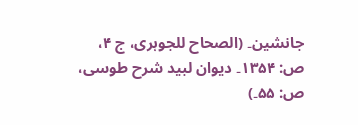جانشین۔ (الصحاح للجوہری، ج ۴، ص: ۱۳۵۴۔ دیوان لبید شرح طوسی، ص: ۵۵۔)